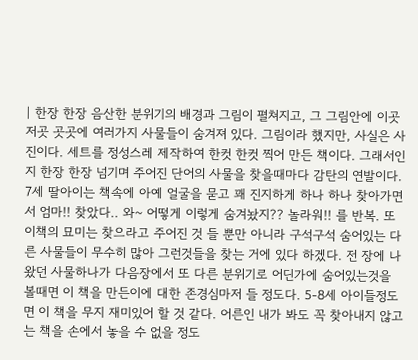| 한장 한장 음산한 분위기의 배경과 그림이 펼쳐지고, 그 그림안에 이곳저곳 곳곳에 여러가지 사물들이 숨겨져 있다. 그림이라 했지만, 사실은 사진이다. 세트를 정성스레 제작하여 한컷 한컷 찍어 만든 책이다. 그래서인지 한장 한장 넘기며 주어진 단어의 사물을 찾을때마다 감탄의 연발이다. 7세 딸아이는 책속에 아예 얼굴을 묻고 꽤 진지하게 하나 하나 찾아가면서 엄마!! 찾았다.. 와~ 어떻게 이렇게 숨겨놨지?? 놀라워!! 를 반복. 또 이책의 묘미는 찾으라고 주어진 것 들 뿐만 아니라 구석구석 숨어있는 다른 사물들이 무수히 많아 그런것들을 찾는 거에 있다 하겠다. 전 장에 나왔던 사물하나가 다음장에서 또 다른 분위기로 어딘가에 숨어있는것을 볼때면 이 책을 만든이에 대한 존경심마저 들 정도다. 5-8세 아이들정도면 이 책을 무지 재미있어 할 것 같다. 어른인 내가 봐도 꼭 찾아내지 않고는 책을 손에서 놓을 수 없을 정도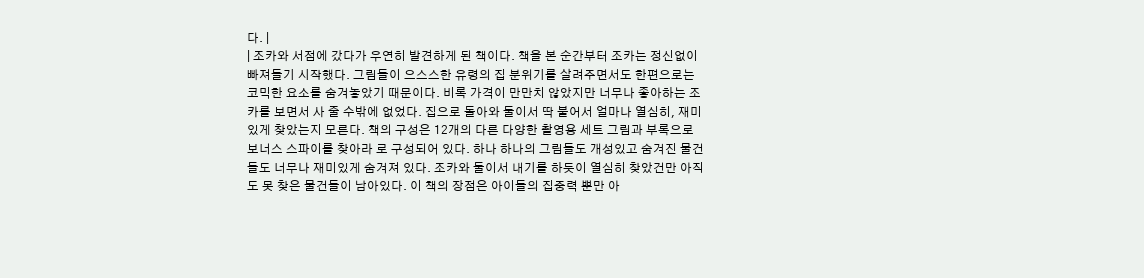다. |
| 조카와 서점에 갔다가 우연히 발견하게 된 책이다. 책을 본 순간부터 조카는 정신없이 빠져들기 시작했다. 그림들이 으스스한 유령의 집 분위기를 살려주면서도 한편으로는 코믹한 요소를 숨겨놓았기 때문이다. 비록 가격이 만만치 않았지만 너무나 좋아하는 조카를 보면서 사 줄 수밖에 없었다. 집으로 돌아와 둘이서 딱 붙어서 얼마나 열심히, 재미있게 찾았는지 모른다. 책의 구성은 12개의 다른 다양한 촬영용 세트 그림과 부록으로 보너스 스파이를 찾아라 로 구성되어 있다. 하나 하나의 그림들도 개성있고 숨겨진 물건들도 너무나 재미있게 숨겨져 있다. 조카와 둘이서 내기를 하듯이 열심히 찾았건만 아직도 못 찾은 물건들이 남아있다. 이 책의 장점은 아이들의 집중력 뿐만 아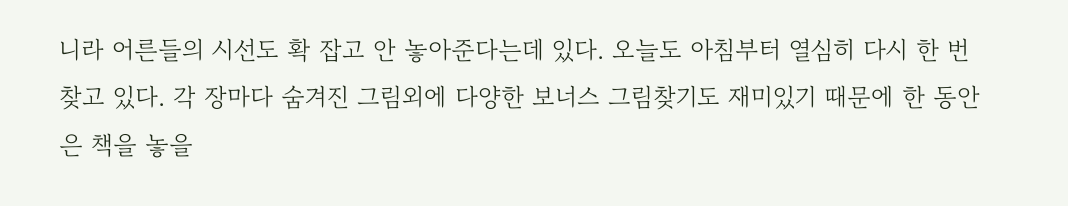니라 어른들의 시선도 확 잡고 안 놓아준다는데 있다. 오늘도 아침부터 열심히 다시 한 번 찾고 있다. 각 장마다 숨겨진 그림외에 다양한 보너스 그림찾기도 재미있기 때문에 한 동안은 책을 놓을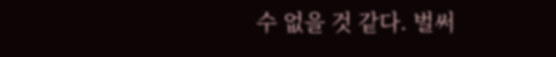수 없을 것 같다. 벌써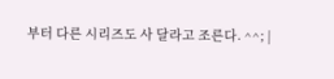부터 다른 시리즈도 사 달라고 조른다. ^^; |